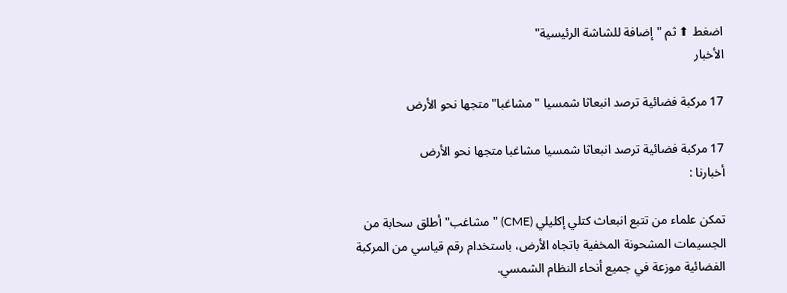اضغط ⬆ ثم "إضافة للشاشة الرئيسية"
الأخبار

17 مركبة فضائية ترصد انبعاثا شمسيا "مشاغبا" متجها نحو الأرض

17 مركبة فضائية ترصد انبعاثا شمسيا مشاغبا متجها نحو الأرض
أخبارنا :

تمكن علماء من تتبع انبعاث كتلي إكليلي (CME) "مشاغب" أطلق سحابة من الجسيمات المشحونة المخفية باتجاه الأرض، باستخدام رقم قياسي من المركبة الفضائية موزعة في جميع أنحاء النظام الشمسي.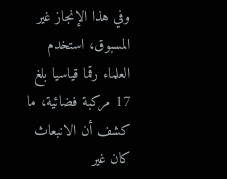وفي هذا الإنجاز غير المسبوق، استخدم العلماء رقما قياسيا بلغ 17 مركبة فضائية، ما كشف أن الانبعاث كان غير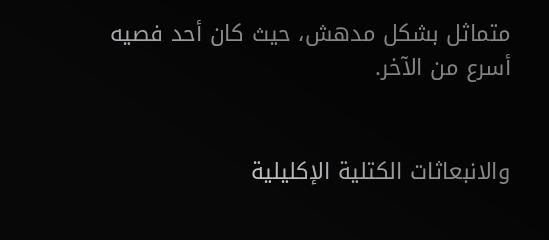متماثل بشكل مدهش، حيث كان أحد فصيه أسرع من الآخر.


والانبعاثات الكتلية الإكليلية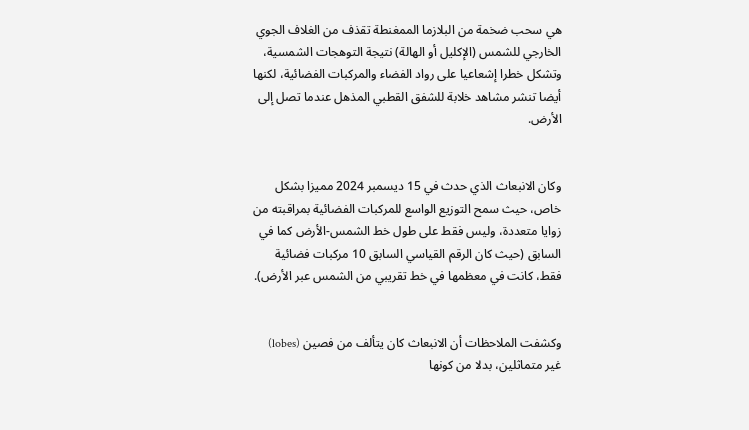هي سحب ضخمة من البلازما الممغنطة تقذف من الغلاف الجوي الخارجي للشمس (الإكليل أو الهالة) نتيجة التوهجات الشمسية، وتشكل خطرا إشعاعيا على رواد الفضاء والمركبات الفضائية، لكنها أيضا تنشر مشاهد خلابة للشفق القطبي المذهل عندما تصل إلى الأرض.


وكان الانبعاث الذي حدث في 15 ديسمبر 2024 مميزا بشكل خاص، حيث سمح التوزيع الواسع للمركبات الفضائية بمراقبته من زوايا متعددة، وليس فقط على طول خط الشمس-الأرض كما في السابق (حيث كان الرقم القياسي السابق 10 مركبات فضائية فقط، كانت في معظمها في خط تقريبي من الشمس عبر الأرض).


وكشفت الملاحظات أن الانبعاث كان يتألف من فصين (lobes) غير متماثلين، بدلا من كونها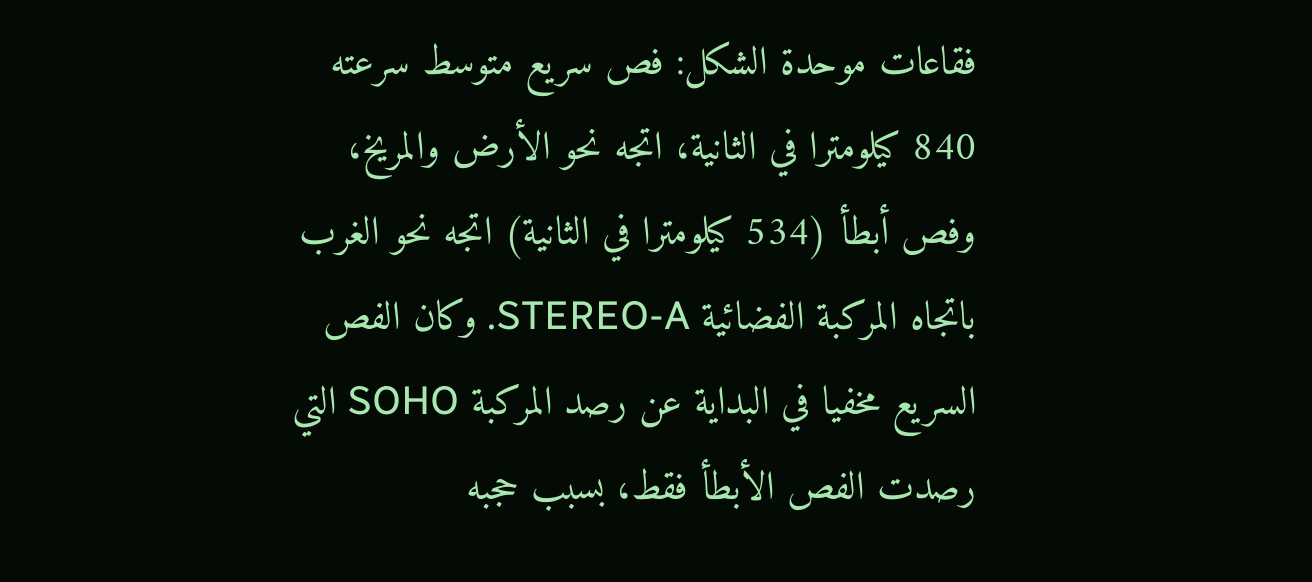فقاعات موحدة الشكل: فص سريع متوسط سرعته 840 كيلومترا في الثانية، اتجه نحو الأرض والمريخ، وفص أبطأ (534 كيلومترا في الثانية) اتجه نحو الغرب باتجاه المركبة الفضائية STEREO-A. وكان الفص السريع مخفيا في البداية عن رصد المركبة SOHO التي رصدت الفص الأبطأ فقط، بسبب حجبه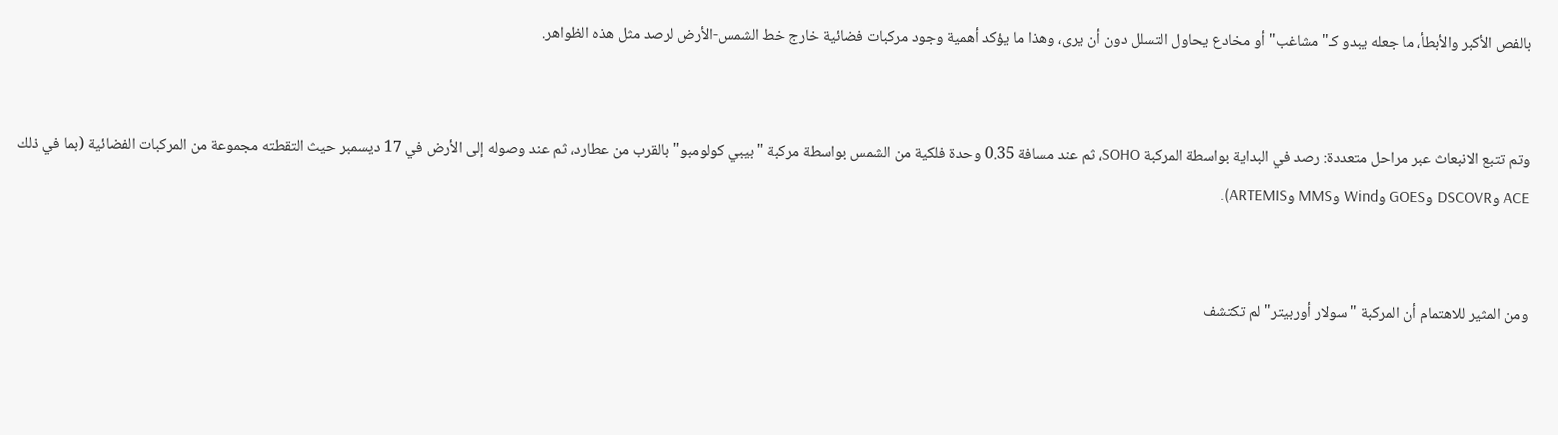بالفص الأكبر والأبطأ، ما جعله يبدو كـ"مشاغب" أو مخادع يحاول التسلل دون أن يرى، وهذا ما يؤكد أهمية وجود مركبات فضائية خارج خط الشمس-الأرض لرصد مثل هذه الظواهر.


وتم تتبع الانبعاث عبر مراحل متعددة: رصد في البداية بواسطة المركبة SOHO، ثم عند مسافة 0.35 وحدة فلكية من الشمس بواسطة مركبة "بيبي كولومبو" بالقرب من عطارد، ثم عند وصوله إلى الأرض في 17 ديسمبر حيث التقطته مجموعة من المركبات الفضائية (بما في ذلك ACE وDSCOVR وGOES وWind وMMS وARTEMIS).


ومن المثير للاهتمام أن المركبة "سولار أوربيتر" لم تكتشف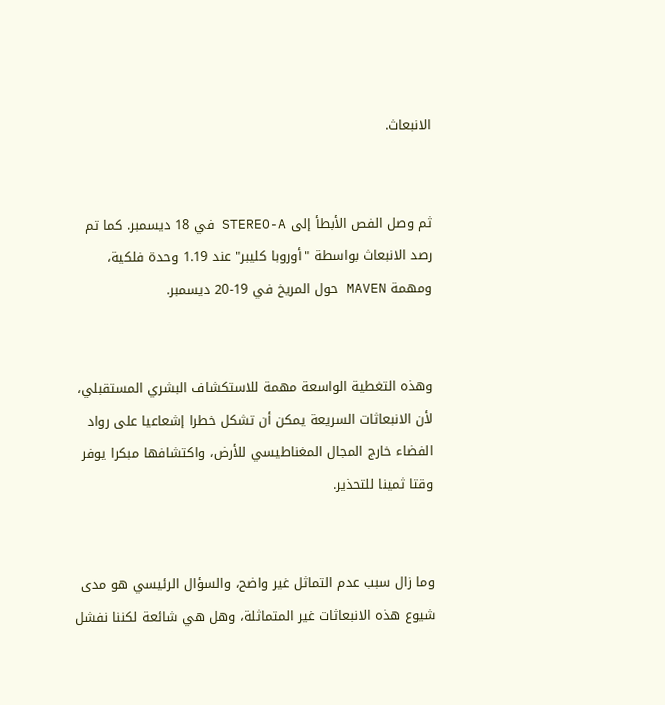الانبعاث.


ثم وصل الفص الأبطأ إلى STEREO-A في 18 ديسمبر. كما تم رصد الانبعاث بواسطة "أوروبا كليبر" عند 1.19 وحدة فلكية، ومهمة MAVEN حول المريخ في 19-20 ديسمبر.


وهذه التغطية الواسعة مهمة للاستكشاف البشري المستقبلي، لأن الانبعاثات السريعة يمكن أن تشكل خطرا إشعاعيا على رواد الفضاء خارج المجال المغناطيسي للأرض، واكتشافها مبكرا يوفر وقتا ثمينا للتحذير.


وما زال سبب عدم التماثل غير واضح، والسؤال الرئيسي هو مدى شيوع هذه الانبعاثات غير المتماثلة، وهل هي شائعة لكننا نفشل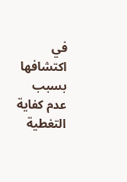في اكتشافها بسبب عدم كفاية التغطية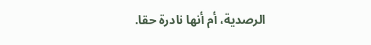الرصدية، أم أنها نادرة حقا.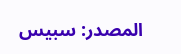المصدر: سبيس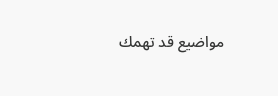مواضيع قد تهمك